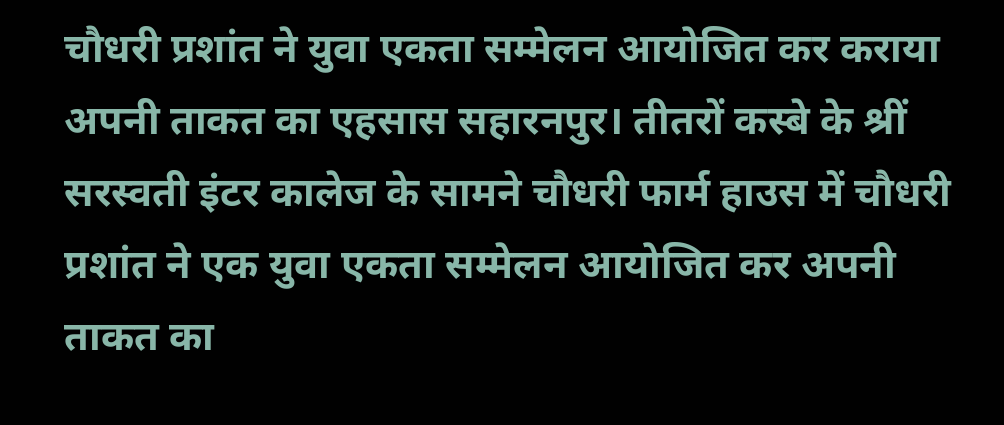चौधरी प्रशांत ने युवा एकता सम्मेलन आयोजित कर कराया अपनी ताकत का एहसास सहारनपुर। तीतरों कस्बे के श्रीं सरस्वती इंटर कालेज के सामने चौधरी फार्म हाउस में चौधरी प्रशांत ने एक युवा एकता सम्मेलन आयोजित कर अपनी ताकत का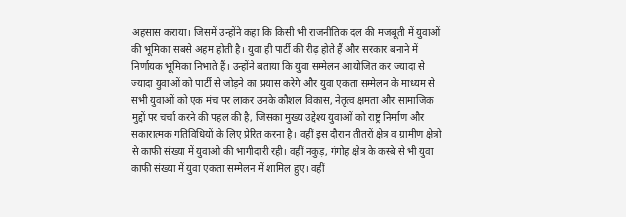अहसास कराया। जिसमें उन्होंने कहा कि किसी भी राजनीतिक दल की मजबूती में युवाओं की भूमिका सबसे अहम होती है। युवा ही पार्टी की रीढ़ होते हैं और सरकार बनाने में निर्णायक भूमिका निभाते हैं। उन्होंने बताया कि युवा सम्मेलन आयोजित कर ज्यादा से ज्यादा युवाओं को पार्टी से जोड़ने का प्रयास करेगे और युवा एकता सम्मेलन के माध्यम से सभी युवाओं को एक मंच पर लाकर उनके कौशल विकास, नेतृत्व क्षमता और सामाजिक मुद्दों पर चर्चा करने की पहल की है, जिसका मुख्य उद्देश्य युवाओं को राष्ट्र निर्माण और सकारात्मक गतिविधियों के लिए प्रेरित करना है। वहीं इस दौरान तीतरों क्षेत्र व ग्रामीण क्षेत्रो से काफी संख्या में युवाओ की भागीदारी रही। वहीं नकुड़, गंगोह क्षेत्र के कस्बे से भी युवा काफी संख्या में युवा एकता सम्मेलन में शामिल हुए। वहीं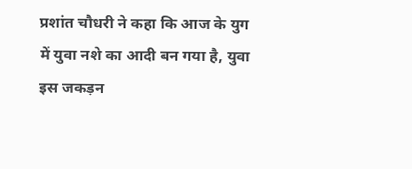प्रशांत चौधरी ने कहा कि आज के युग में युवा नशे का आदी बन गया है, युवा इस जकड़न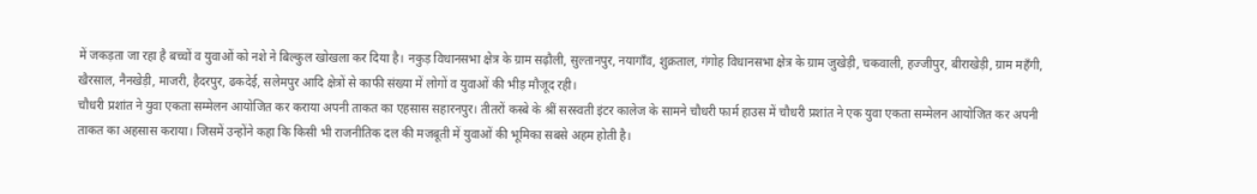में जकड़ता जा रहा है बच्चों व युवाओं को नशे ने बिल्कुल खोखला कर दिया है। नकुड़ विधानसभा क्षेत्र के ग्राम सढ़ौली, सुल्तानपुर, नयागाँव, शुक्रताल, गंगोह विधानसभा क्षेत्र के ग्राम जुखेड़ी, चकवाली, हज्जीपुर, बीराखेड़ी, ग्राम महँगी, खैरसाल, नैनखेड़ी, माजरी, हैदरपुर, ढकदेई, सलेमपुर आदि क्षेत्रों से काफी संख्या में लोगों व युवाओं की भीड़ मौजूद रही।
चौधरी प्रशांत ने युवा एकता सम्मेलन आयोजित कर कराया अपनी ताकत का एहसास सहारनपुर। तीतरों कस्बे के श्रीं सरस्वती इंटर कालेज के सामने चौधरी फार्म हाउस में चौधरी प्रशांत ने एक युवा एकता सम्मेलन आयोजित कर अपनी ताकत का अहसास कराया। जिसमें उन्होंने कहा कि किसी भी राजनीतिक दल की मजबूती में युवाओं की भूमिका सबसे अहम होती है।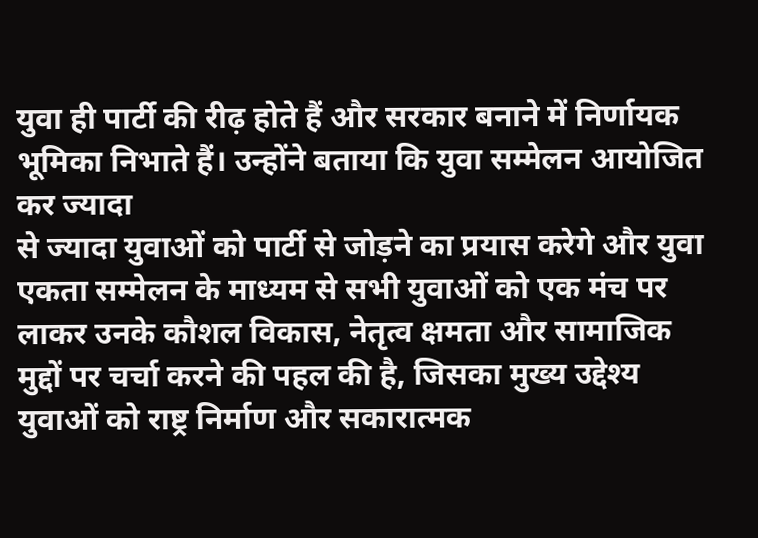युवा ही पार्टी की रीढ़ होते हैं और सरकार बनाने में निर्णायक भूमिका निभाते हैं। उन्होंने बताया कि युवा सम्मेलन आयोजित कर ज्यादा
से ज्यादा युवाओं को पार्टी से जोड़ने का प्रयास करेगे और युवा एकता सम्मेलन के माध्यम से सभी युवाओं को एक मंच पर लाकर उनके कौशल विकास, नेतृत्व क्षमता और सामाजिक मुद्दों पर चर्चा करने की पहल की है, जिसका मुख्य उद्देश्य युवाओं को राष्ट्र निर्माण और सकारात्मक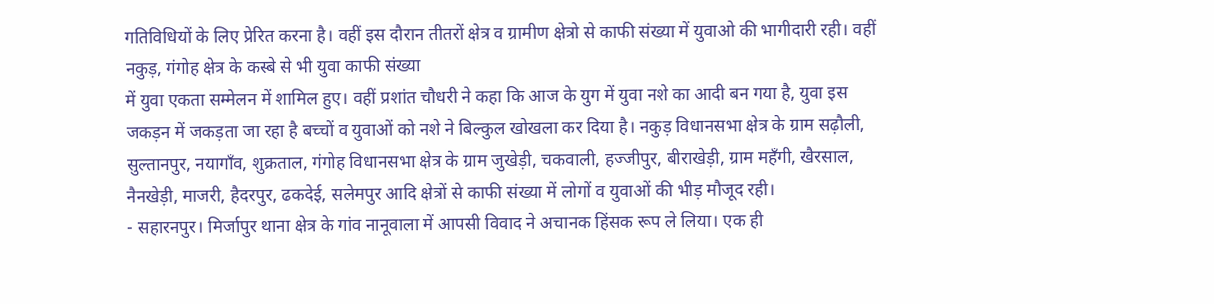गतिविधियों के लिए प्रेरित करना है। वहीं इस दौरान तीतरों क्षेत्र व ग्रामीण क्षेत्रो से काफी संख्या में युवाओ की भागीदारी रही। वहीं नकुड़, गंगोह क्षेत्र के कस्बे से भी युवा काफी संख्या
में युवा एकता सम्मेलन में शामिल हुए। वहीं प्रशांत चौधरी ने कहा कि आज के युग में युवा नशे का आदी बन गया है, युवा इस जकड़न में जकड़ता जा रहा है बच्चों व युवाओं को नशे ने बिल्कुल खोखला कर दिया है। नकुड़ विधानसभा क्षेत्र के ग्राम सढ़ौली, सुल्तानपुर, नयागाँव, शुक्रताल, गंगोह विधानसभा क्षेत्र के ग्राम जुखेड़ी, चकवाली, हज्जीपुर, बीराखेड़ी, ग्राम महँगी, खैरसाल, नैनखेड़ी, माजरी, हैदरपुर, ढकदेई, सलेमपुर आदि क्षेत्रों से काफी संख्या में लोगों व युवाओं की भीड़ मौजूद रही।
- सहारनपुर। मिर्जापुर थाना क्षेत्र के गांव नानूवाला में आपसी विवाद ने अचानक हिंसक रूप ले लिया। एक ही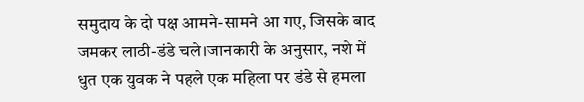समुदाय के दो पक्ष आमने-सामने आ गए, जिसके बाद जमकर लाठी-डंडे चले।जानकारी के अनुसार, नशे में धुत एक युवक ने पहले एक महिला पर डंडे से हमला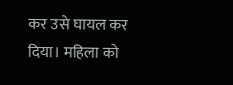कर उसे घायल कर दिया। महिला को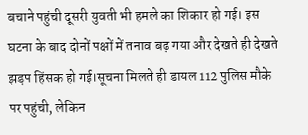बचाने पहुंची दूसरी युवती भी हमले का शिकार हो गई। इस घटना के बाद दोनों पक्षों में तनाव बढ़ गया और देखते ही देखते झड़प हिंसक हो गई।सूचना मिलते ही डायल 112 पुलिस मौके पर पहुंची, लेकिन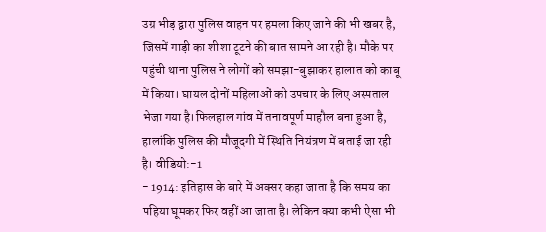उग्र भीड़ द्वारा पुलिस वाहन पर हमला किए जाने की भी खबर है, जिसमें गाड़ी का शीशा टूटने की बात सामने आ रही है। मौके पर पहुंची थाना पुलिस ने लोगों को समझा-बुझाकर हालात को काबू में किया। घायल दोनों महिलाओं को उपचार के लिए अस्पताल भेजा गया है।फिलहाल गांव में तनावपूर्ण माहौल बना हुआ है, हालांकि पुलिस की मौजूदगी में स्थिति नियंत्रण में बताई जा रही है। वीडियो:-1
- 1914: इतिहास के बारे में अक्सर कहा जाता है कि समय का पहिया घूमकर फिर वहीं आ जाता है। लेकिन क्या कभी ऐसा भी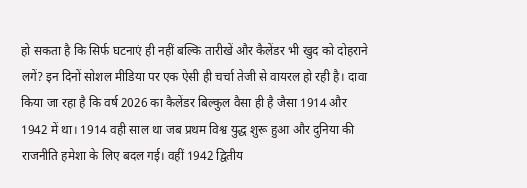हो सकता है कि सिर्फ घटनाएं ही नहीं बल्कि तारीखें और कैलेंडर भी खुद को दोहराने लगें? इन दिनों सोशल मीडिया पर एक ऐसी ही चर्चा तेजी से वायरल हो रही है। दावा किया जा रहा है कि वर्ष 2026 का कैलेंडर बिल्कुल वैसा ही है जैसा 1914 और 1942 में था। 1914 वही साल था जब प्रथम विश्व युद्ध शुरू हुआ और दुनिया की राजनीति हमेशा के लिए बदल गई। वहीं 1942 द्वितीय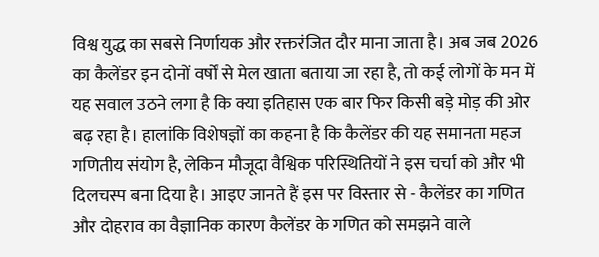विश्व युद्ध का सबसे निर्णायक और रक्तरंजित दौर माना जाता है। अब जब 2026 का कैलेंडर इन दोनों वर्षों से मेल खाता बताया जा रहा है, तो कई लोगों के मन में यह सवाल उठने लगा है कि क्या इतिहास एक बार फिर किसी बड़े मोड़ की ओर बढ़ रहा है। हालांकि विशेषज्ञों का कहना है कि कैलेंडर की यह समानता महज गणितीय संयोग है, लेकिन मौजूदा वैश्विक परिस्थितियों ने इस चर्चा को और भी दिलचस्प बना दिया है। आइए जानते हैं इस पर विस्तार से - कैलेंडर का गणित और दोहराव का वैज्ञानिक कारण कैलेंडर के गणित को समझने वाले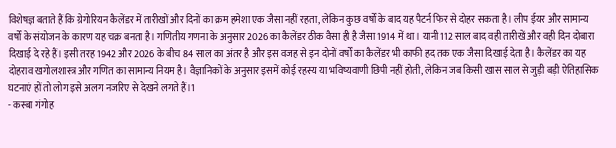विशेषज्ञ बताते हैं कि ग्रेगोरियन कैलेंडर में तारीखों और दिनों का क्रम हमेशा एक जैसा नहीं रहता, लेकिन कुछ वर्षों के बाद यह पैटर्न फिर से दोहर सकता है। लीप ईयर और सामान्य वर्षों के संयोजन के कारण यह चक्र बनता है। गणितीय गणना के अनुसार 2026 का कैलेंडर ठीक वैसा ही है जैसा 1914 में था। यानी 112 साल बाद वही तारीखें और वही दिन दोबारा दिखाई दे रहे हैं। इसी तरह 1942 और 2026 के बीच 84 साल का अंतर है और इस वजह से इन दोनों वर्षों का कैलेंडर भी काफी हद तक एक जैसा दिखाई देता है। कैलेंडर का यह दोहराव खगोलशास्त्र और गणित का सामान्य नियम है। वैज्ञानिकों के अनुसार इसमें कोई रहस्य या भविष्यवाणी छिपी नहीं होती, लेकिन जब किसी खास साल से जुड़ी बड़ी ऐतिहासिक घटनाएं हों तो लोग इसे अलग नजरिए से देखने लगते हैं।1
- कस्बा गंगोह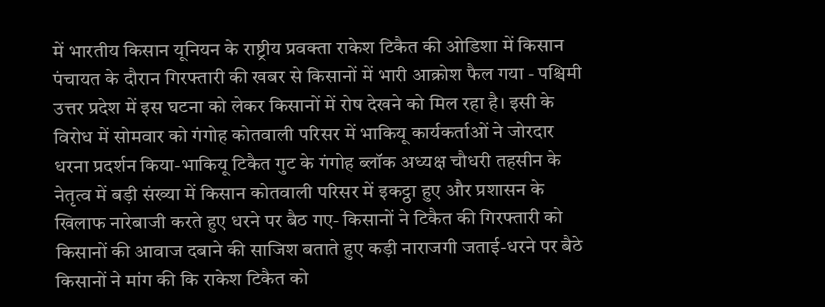में भारतीय किसान यूनियन के राष्ट्रीय प्रवक्ता राकेश टिकैत की ओडिशा में किसान पंचायत के दौरान गिरफ्तारी की खबर से किसानों में भारी आक्रोश फैल गया - पश्चिमी उत्तर प्रदेश में इस घटना को लेकर किसानों में रोष देखने को मिल रहा है। इसी के विरोध में सोमवार को गंगोह कोतवाली परिसर में भाकियू कार्यकर्ताओं ने जोरदार धरना प्रदर्शन किया-भाकियू टिकैत गुट के गंगोह ब्लॉक अध्यक्ष चौधरी तहसीन के नेतृत्व में बड़ी संख्या में किसान कोतवाली परिसर में इकट्ठा हुए और प्रशासन के खिलाफ नारेबाजी करते हुए धरने पर बैठ गए- किसानों ने टिकैत की गिरफ्तारी को किसानों की आवाज दबाने की साजिश बताते हुए कड़ी नाराजगी जताई-धरने पर बैठे किसानों ने मांग की कि राकेश टिकैत को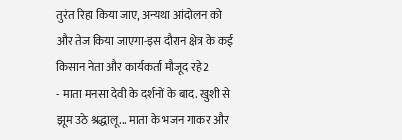तुरंत रिहा किया जाए, अन्यथा आंदोलन को और तेज किया जाएगा-इस दौरान क्षेत्र के कई किसान नेता और कार्यकर्ता मौजूद रहे2
- माता मनसा देवी के दर्शनों के बाद. खुशी से झूम उठे श्रद्धालू... माता के भजन गाकर और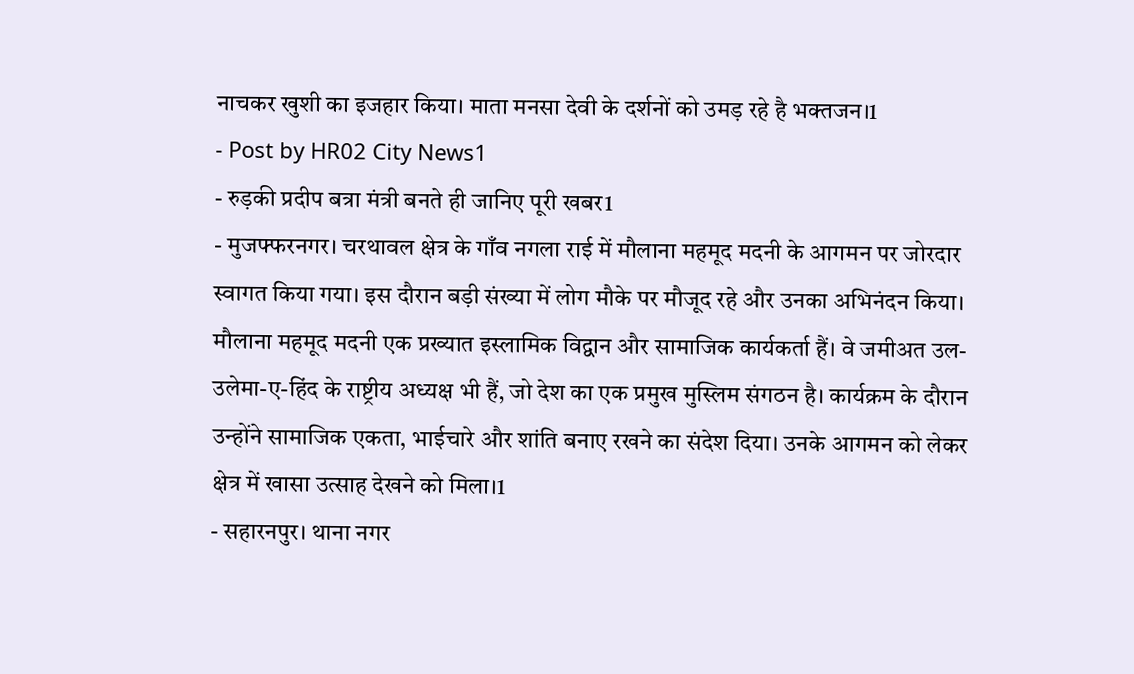नाचकर खुशी का इजहार किया। माता मनसा देवी के दर्शनों को उमड़ रहे है भक्तजन।1
- Post by HR02 City News1
- रुड़की प्रदीप बत्रा मंत्री बनते ही जानिए पूरी खबर1
- मुजफ्फरनगर। चरथावल क्षेत्र के गाँव नगला राई में मौलाना महमूद मदनी के आगमन पर जोरदार स्वागत किया गया। इस दौरान बड़ी संख्या में लोग मौके पर मौजूद रहे और उनका अभिनंदन किया। मौलाना महमूद मदनी एक प्रख्यात इस्लामिक विद्वान और सामाजिक कार्यकर्ता हैं। वे जमीअत उल-उलेमा-ए-हिंद के राष्ट्रीय अध्यक्ष भी हैं, जो देश का एक प्रमुख मुस्लिम संगठन है। कार्यक्रम के दौरान उन्होंने सामाजिक एकता, भाईचारे और शांति बनाए रखने का संदेश दिया। उनके आगमन को लेकर क्षेत्र में खासा उत्साह देखने को मिला।1
- सहारनपुर। थाना नगर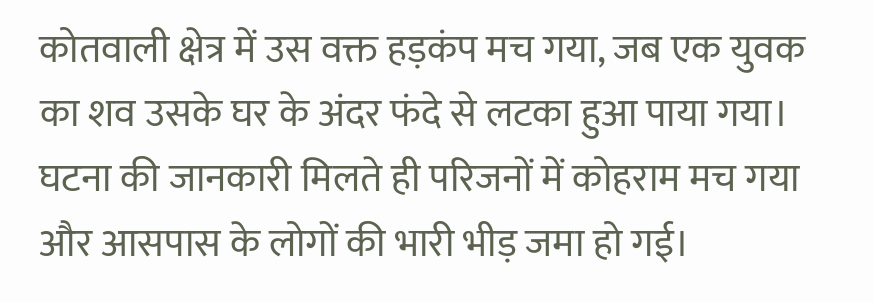कोतवाली क्षेत्र में उस वक्त हड़कंप मच गया, जब एक युवक का शव उसके घर के अंदर फंदे से लटका हुआ पाया गया। घटना की जानकारी मिलते ही परिजनों में कोहराम मच गया और आसपास के लोगों की भारी भीड़ जमा हो गई।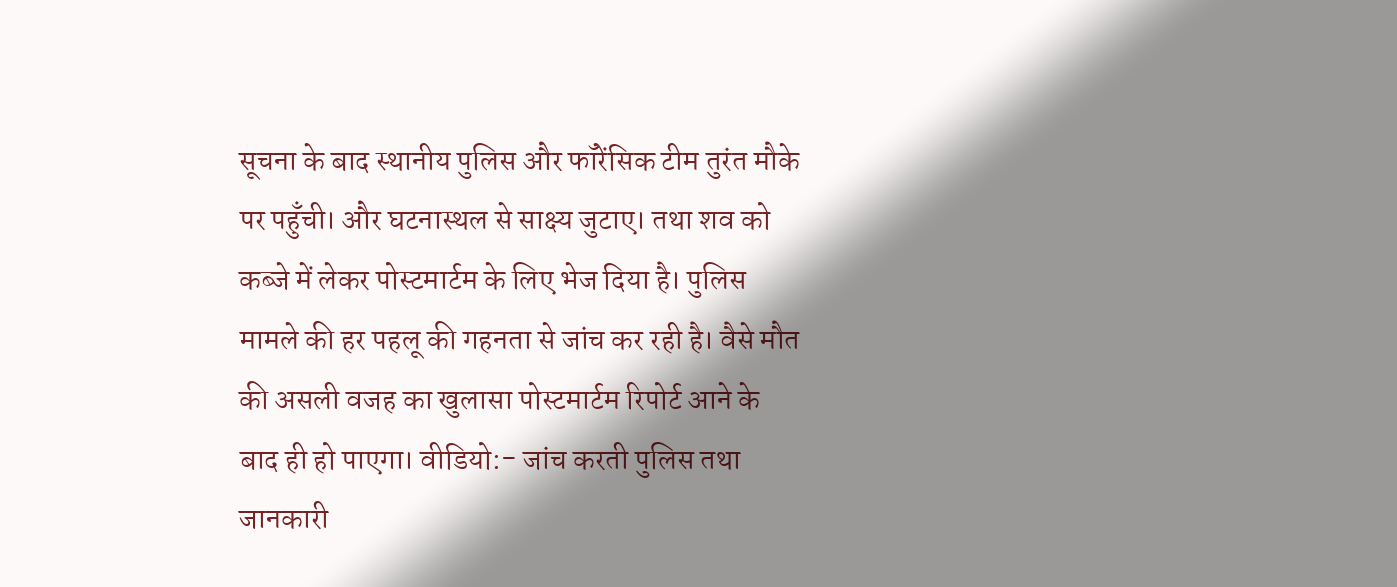सूचना के बाद स्थानीय पुलिस और फॉरेंसिक टीम तुरंत मौके पर पहुँची। और घटनास्थल से साक्ष्य जुटाए। तथा शव को कब्जे में लेकर पोस्टमार्टम के लिए भेज दिया है। पुलिस मामले की हर पहलू की गहनता से जांच कर रही है। वैसे मौत की असली वजह का खुलासा पोस्टमार्टम रिपोर्ट आने के बाद ही हो पाएगा। वीडियो:- जांच करती पुलिस तथा जानकारी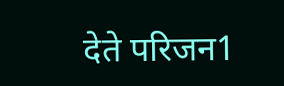देते परिजन1